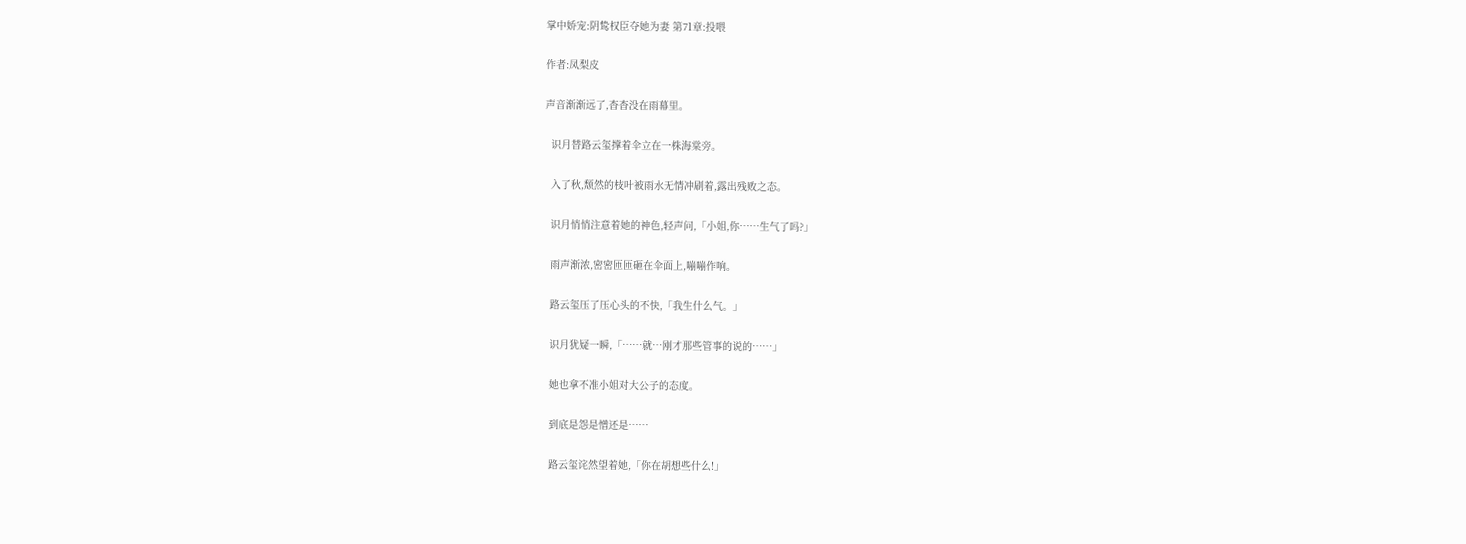掌中娇宠:阴鸷权臣夺她为妻 第71章:投喂

作者:凤梨皮

声音渐渐远了,杳杳没在雨幕里。

  识月替路云玺撑着伞立在一株海棠旁。

  入了秋,颓然的枝叶被雨水无情冲刷着,露出残败之态。

  识月悄悄注意着她的神色,轻声问,「小姐,你……生气了吗?」

  雨声渐浓,密密匝匝砸在伞面上,嘣嘣作响。

  路云玺压了压心头的不快,「我生什么气。」

  识月犹疑一瞬,「……就…刚才那些管事的说的……」

  她也拿不准小姐对大公子的态度。

  到底是怨是憎还是……

  路云玺诧然望着她,「你在胡想些什么!」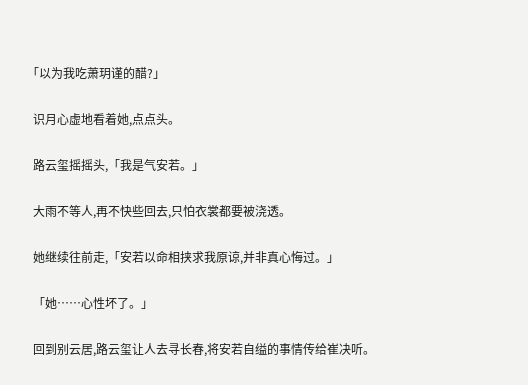「以为我吃萧玥谨的醋?」

  识月心虚地看着她,点点头。

  路云玺摇摇头,「我是气安若。」

  大雨不等人,再不快些回去,只怕衣裳都要被浇透。

  她继续往前走,「安若以命相挟求我原谅,并非真心悔过。」

  「她……心性坏了。」

  回到别云居,路云玺让人去寻长春,将安若自缢的事情传给崔决听。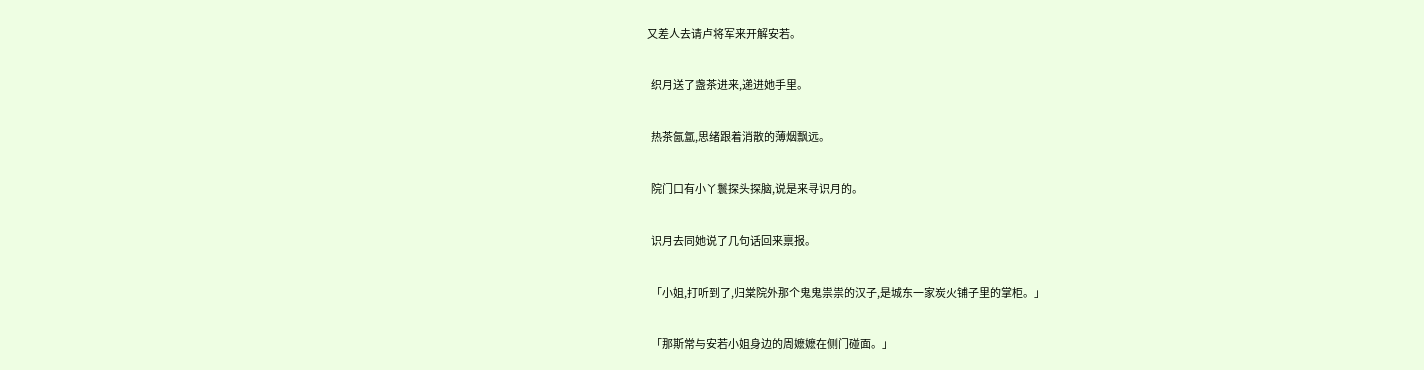又差人去请卢将军来开解安若。

  织月送了盏茶进来,递进她手里。

  热茶氤氲,思绪跟着消散的薄烟飘远。

  院门口有小丫鬟探头探脑,说是来寻识月的。

  识月去同她说了几句话回来禀报。

  「小姐,打听到了,归棠院外那个鬼鬼祟祟的汉子,是城东一家炭火铺子里的掌柜。」

  「那斯常与安若小姐身边的周嬷嬷在侧门碰面。」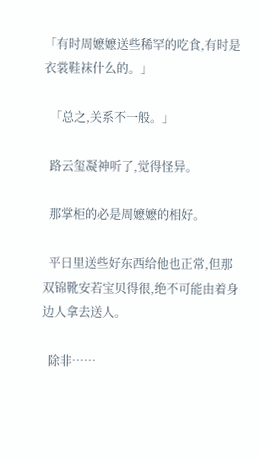「有时周嬷嬷送些稀罕的吃食,有时是衣裳鞋袜什么的。」

  「总之,关系不一般。」

  路云玺凝神听了,觉得怪异。

  那掌柜的必是周嬷嬷的相好。

  平日里送些好东西给他也正常,但那双锦靴安若宝贝得很,绝不可能由着身边人拿去送人。

  除非……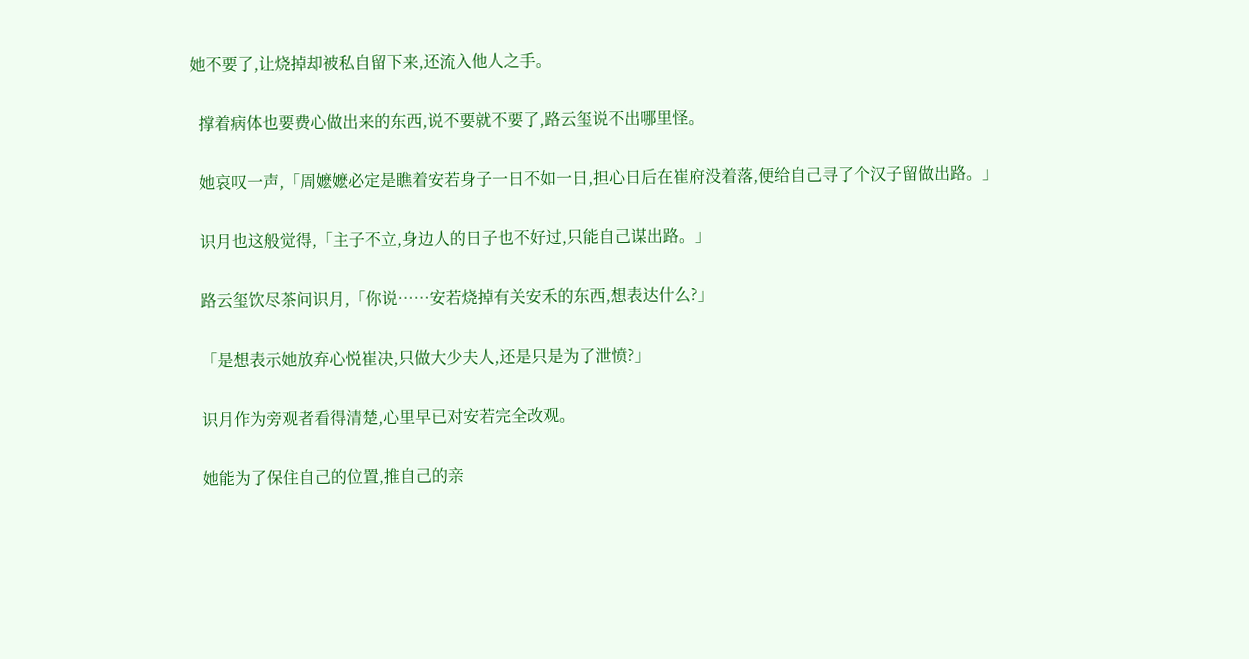她不要了,让烧掉却被私自留下来,还流入他人之手。

  撑着病体也要费心做出来的东西,说不要就不要了,路云玺说不出哪里怪。

  她哀叹一声,「周嬷嬷必定是瞧着安若身子一日不如一日,担心日后在崔府没着落,便给自己寻了个汉子留做出路。」

  识月也这般觉得,「主子不立,身边人的日子也不好过,只能自己谋出路。」

  路云玺饮尽茶问识月,「你说……安若烧掉有关安禾的东西,想表达什么?」

  「是想表示她放弃心悦崔决,只做大少夫人,还是只是为了泄愤?」

  识月作为旁观者看得清楚,心里早已对安若完全改观。

  她能为了保住自己的位置,推自己的亲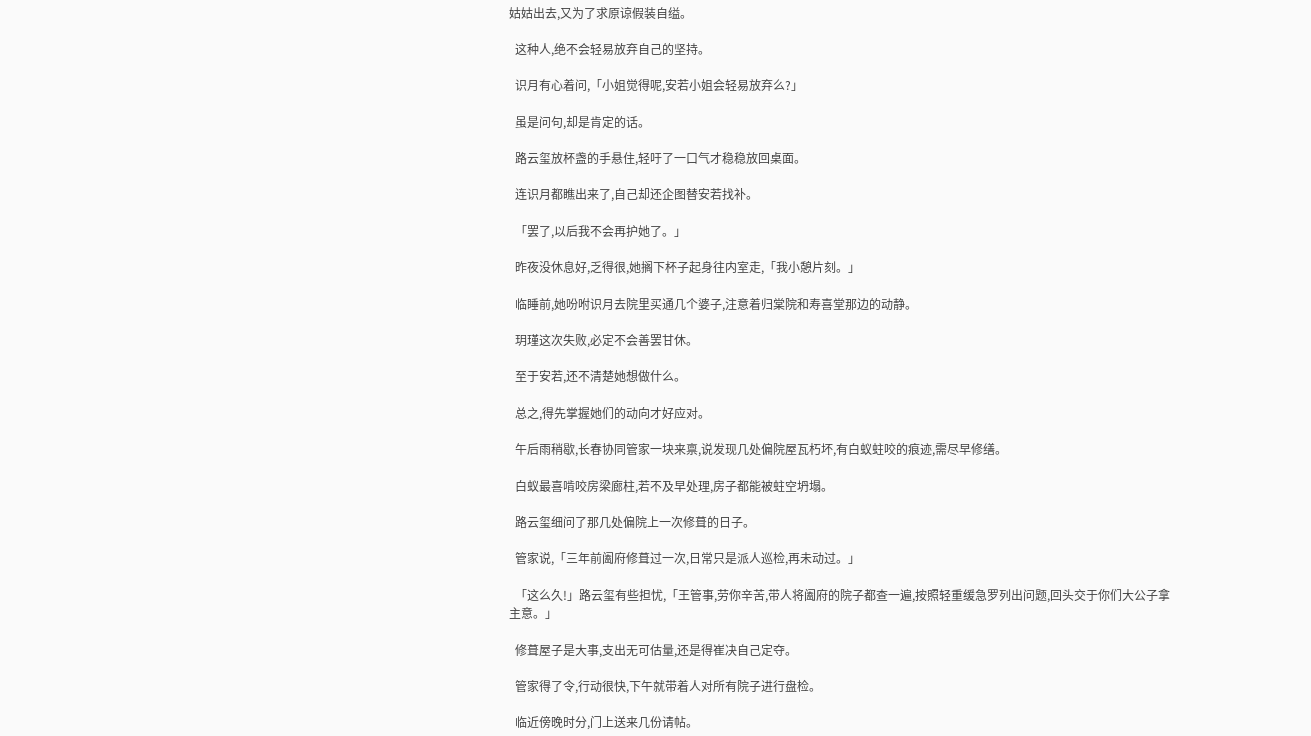姑姑出去,又为了求原谅假装自缢。

  这种人,绝不会轻易放弃自己的坚持。

  识月有心着问,「小姐觉得呢,安若小姐会轻易放弃么?」

  虽是问句,却是肯定的话。

  路云玺放杯盏的手悬住,轻吁了一口气才稳稳放回桌面。

  连识月都瞧出来了,自己却还企图替安若找补。

  「罢了,以后我不会再护她了。」

  昨夜没休息好,乏得很,她搁下杯子起身往内室走,「我小憩片刻。」

  临睡前,她吩咐识月去院里买通几个婆子,注意着归棠院和寿喜堂那边的动静。

  玥瑾这次失败,必定不会善罢甘休。

  至于安若,还不清楚她想做什么。

  总之,得先掌握她们的动向才好应对。

  午后雨稍歇,长春协同管家一块来禀,说发现几处偏院屋瓦朽坏,有白蚁蛀咬的痕迹,需尽早修缮。

  白蚁最喜啃咬房梁廊柱,若不及早处理,房子都能被蛀空坍塌。

  路云玺细问了那几处偏院上一次修葺的日子。

  管家说,「三年前阖府修葺过一次,日常只是派人巡检,再未动过。」

  「这么久!」路云玺有些担忧,「王管事,劳你辛苦,带人将阖府的院子都查一遍,按照轻重缓急罗列出问题,回头交于你们大公子拿主意。」

  修葺屋子是大事,支出无可估量,还是得崔决自己定夺。

  管家得了令,行动很快,下午就带着人对所有院子进行盘检。

  临近傍晚时分,门上送来几份请帖。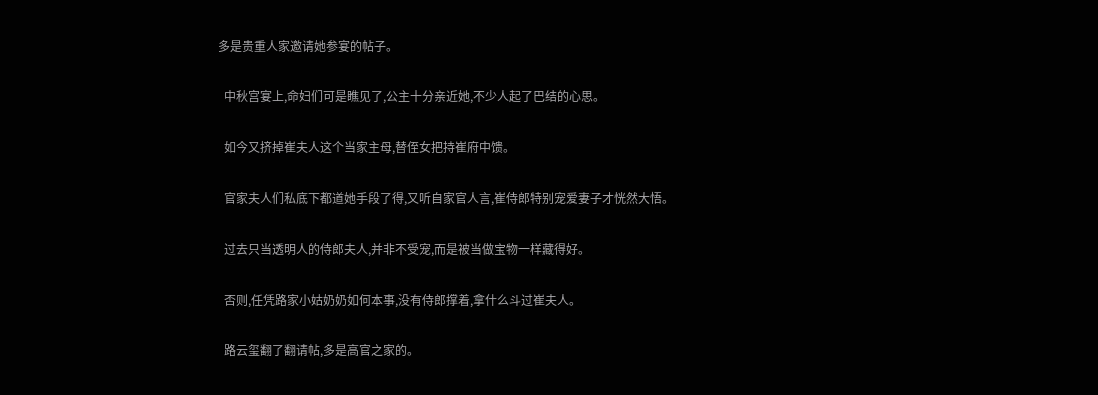多是贵重人家邀请她参宴的帖子。

  中秋宫宴上,命妇们可是瞧见了,公主十分亲近她,不少人起了巴结的心思。

  如今又挤掉崔夫人这个当家主母,替侄女把持崔府中馈。

  官家夫人们私底下都道她手段了得,又听自家官人言,崔侍郎特别宠爱妻子才恍然大悟。

  过去只当透明人的侍郎夫人,并非不受宠,而是被当做宝物一样藏得好。

  否则,任凭路家小姑奶奶如何本事,没有侍郎撑着,拿什么斗过崔夫人。

  路云玺翻了翻请帖,多是高官之家的。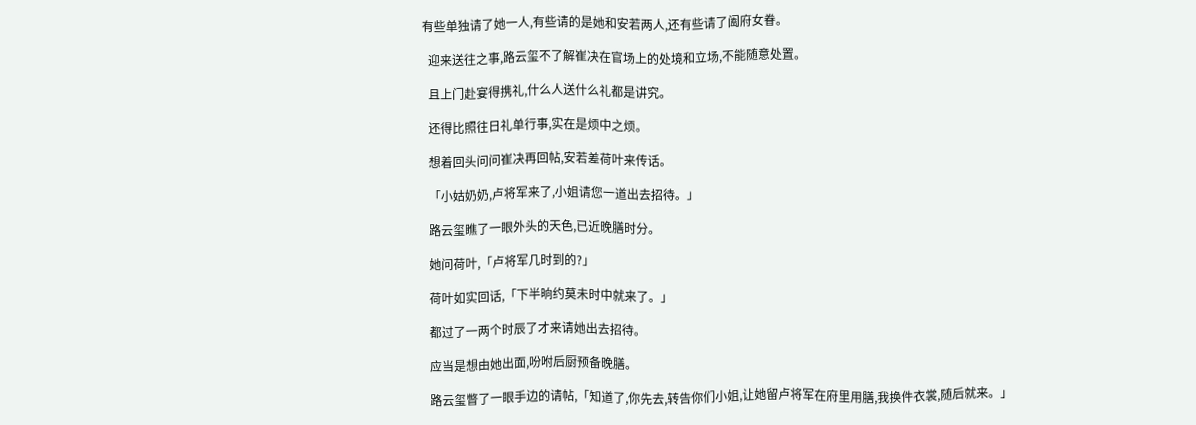有些单独请了她一人,有些请的是她和安若两人,还有些请了阖府女眷。

  迎来送往之事,路云玺不了解崔决在官场上的处境和立场,不能随意处置。

  且上门赴宴得携礼,什么人送什么礼都是讲究。

  还得比照往日礼单行事,实在是烦中之烦。

  想着回头问问崔决再回帖,安若差荷叶来传话。

  「小姑奶奶,卢将军来了,小姐请您一道出去招待。」

  路云玺瞧了一眼外头的天色,已近晚膳时分。

  她问荷叶,「卢将军几时到的?」

  荷叶如实回话,「下半晌约莫未时中就来了。」

  都过了一两个时辰了才来请她出去招待。

  应当是想由她出面,吩咐后厨预备晚膳。

  路云玺瞥了一眼手边的请帖,「知道了,你先去,转告你们小姐,让她留卢将军在府里用膳,我换件衣裳,随后就来。」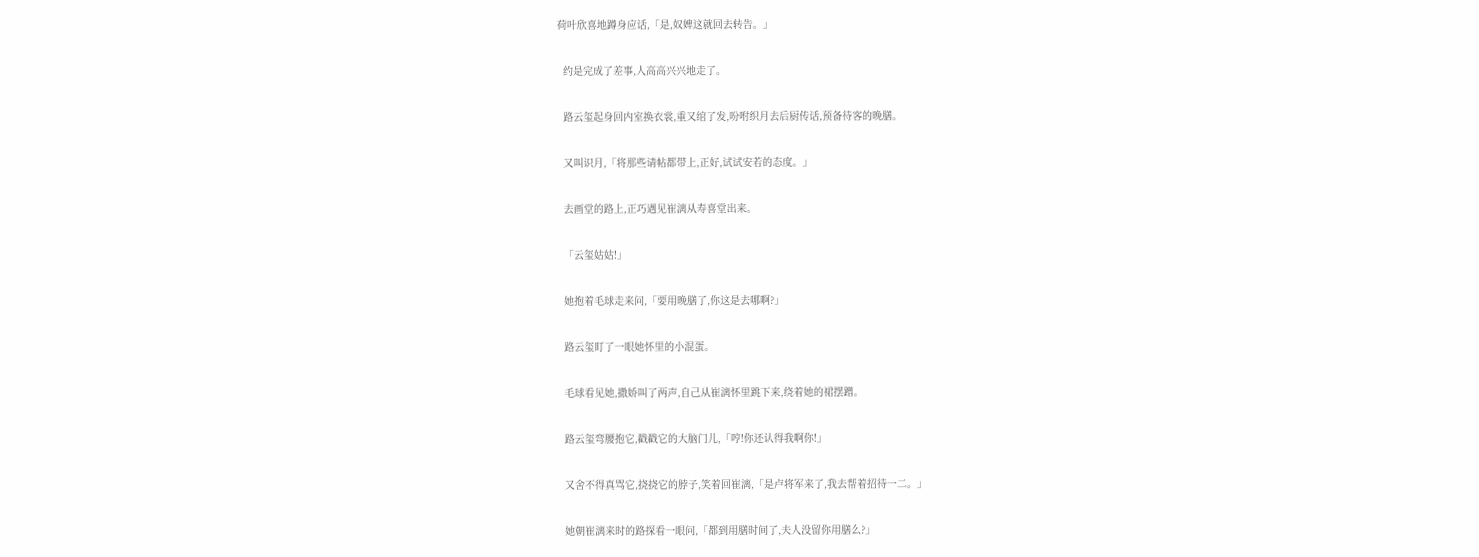荷叶欣喜地蹲身应话,「是,奴婢这就回去转告。」

  约是完成了差事,人高高兴兴地走了。

  路云玺起身回内室换衣裳,重又绾了发,吩咐织月去后厨传话,预备待客的晚膳。

  又叫识月,「将那些请帖都带上,正好,试试安若的态度。」

  去画堂的路上,正巧遇见崔漓从寿喜堂出来。

  「云玺姑姑!」

  她抱着毛球走来问,「要用晚膳了,你这是去哪啊?」

  路云玺盯了一眼她怀里的小混蛋。

  毛球看见她,撒娇叫了两声,自己从崔漓怀里跳下来,绕着她的裙摆蹭。

  路云玺弯腰抱它,戳戳它的大脑门儿,「哼!你还认得我啊你!」

  又舍不得真骂它,挠挠它的脖子,笑着回崔漓,「是卢将军来了,我去帮着招待一二。」

  她朝崔漓来时的路探看一眼问,「都到用膳时间了,夫人没留你用膳么?」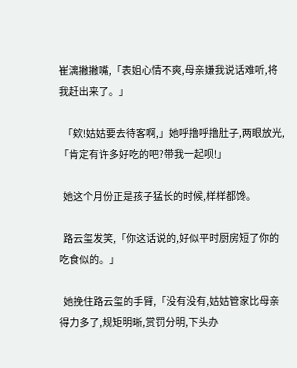崔漓撇撇嘴,「表姐心情不爽,母亲嫌我说话难听,将我赶出来了。」

  「欸!姑姑要去待客啊,」她呼撸呼撸肚子,两眼放光,「肯定有许多好吃的吧?带我一起呗!」

  她这个月份正是孩子猛长的时候,样样都馋。

  路云玺发笑,「你这话说的,好似平时厨房短了你的吃食似的。」

  她挽住路云玺的手臂,「没有没有,姑姑管家比母亲得力多了,规矩明晰,赏罚分明,下头办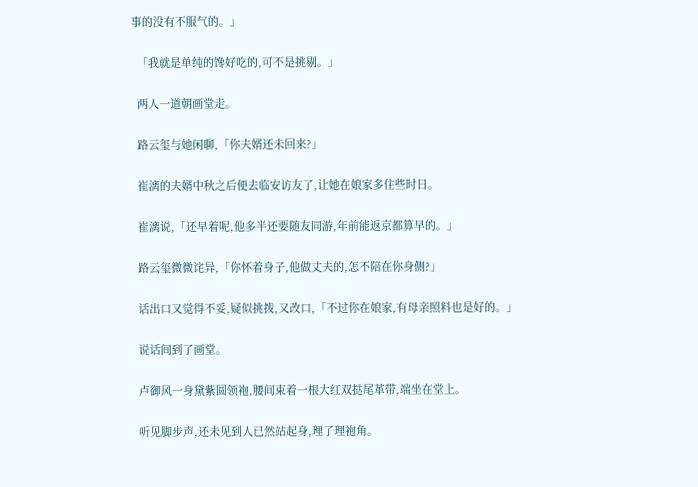事的没有不服气的。」

  「我就是单纯的馋好吃的,可不是挑剔。」

  两人一道朝画堂走。

  路云玺与她闲聊,「你夫婿还未回来?」

  崔漓的夫婿中秋之后便去临安访友了,让她在娘家多住些时日。

  崔漓说,「还早着呢,他多半还要随友同游,年前能返京都算早的。」

  路云玺微微诧异,「你怀着身子,他做丈夫的,怎不陪在你身侧?」

  话出口又觉得不妥,疑似挑拨,又改口,「不过你在娘家,有母亲照料也是好的。」

  说话间到了画堂。

  卢御风一身黛紫圆领袍,腰间束着一根大红双挞尾革带,端坐在堂上。

  听见脚步声,还未见到人已然站起身,理了理袍角。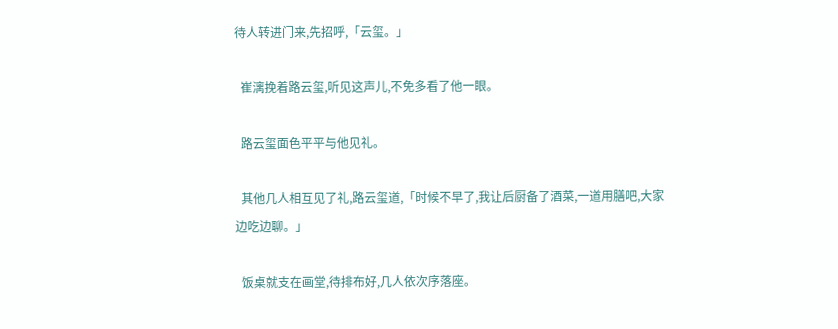待人转进门来,先招呼,「云玺。」

  崔漓挽着路云玺,听见这声儿,不免多看了他一眼。

  路云玺面色平平与他见礼。

  其他几人相互见了礼,路云玺道,「时候不早了,我让后厨备了酒菜,一道用膳吧,大家边吃边聊。」

  饭桌就支在画堂,待排布好,几人依次序落座。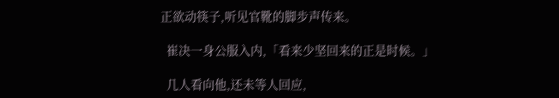正欲动筷子,听见官靴的脚步声传来。

  崔决一身公服入内,「看来少坚回来的正是时候。」

  几人看向他,还未等人回应,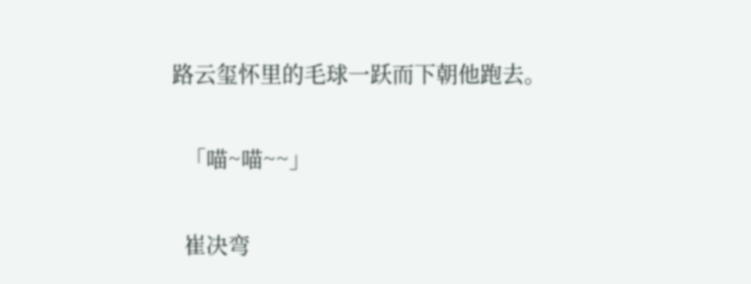路云玺怀里的毛球一跃而下朝他跑去。

  「喵~喵~~」

  崔决弯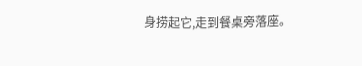身捞起它,走到餐桌旁落座。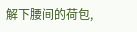解下腰间的荷包,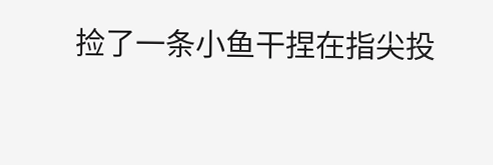捡了一条小鱼干捏在指尖投